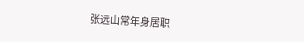张远山常年身居职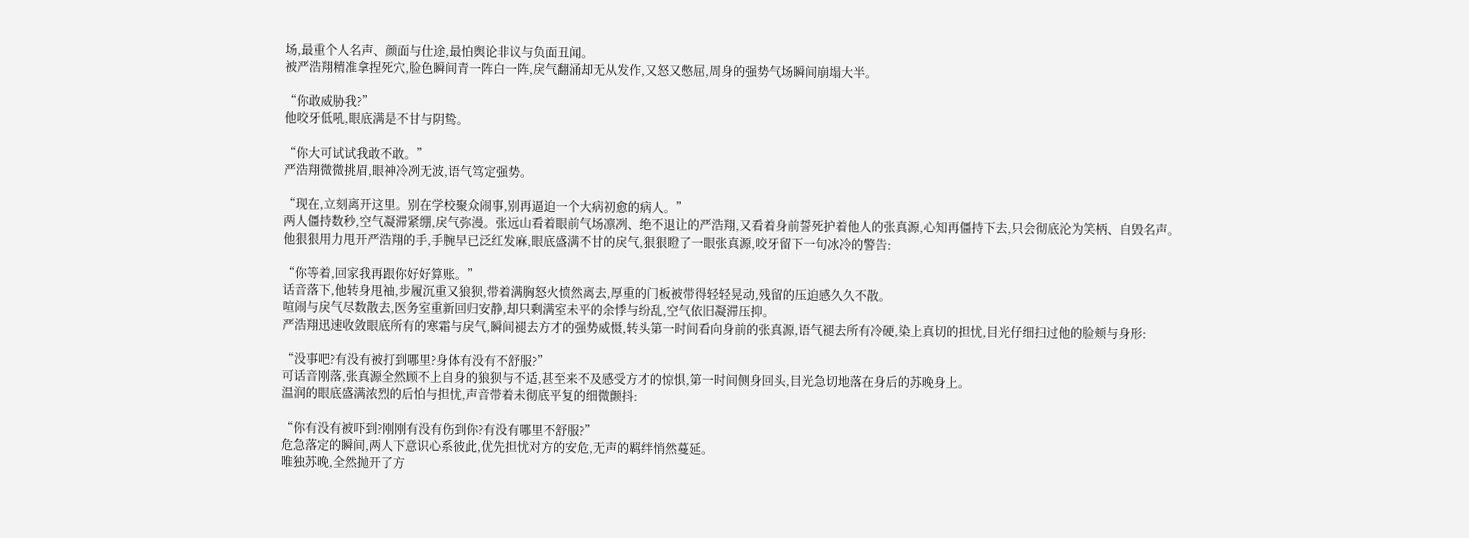场,最重个人名声、颜面与仕途,最怕舆论非议与负面丑闻。
被严浩翔精准拿捏死穴,脸色瞬间青一阵白一阵,戾气翻涌却无从发作,又怒又憋屈,周身的强势气场瞬间崩塌大半。

“你敢威胁我?”
他咬牙低吼,眼底满是不甘与阴鸷。

“你大可试试我敢不敢。”
严浩翔微微挑眉,眼神冷冽无波,语气笃定强势。

“现在,立刻离开这里。别在学校聚众闹事,别再逼迫一个大病初愈的病人。”
两人僵持数秒,空气凝滞紧绷,戾气弥漫。张远山看着眼前气场凛冽、绝不退让的严浩翔,又看着身前誓死护着他人的张真源,心知再僵持下去,只会彻底沦为笑柄、自毁名声。
他狠狠用力甩开严浩翔的手,手腕早已泛红发麻,眼底盛满不甘的戾气,狠狠瞪了一眼张真源,咬牙留下一句冰冷的警告:

“你等着,回家我再跟你好好算账。”
话音落下,他转身甩袖,步履沉重又狼狈,带着满胸怒火愤然离去,厚重的门板被带得轻轻晃动,残留的压迫感久久不散。
喧闹与戾气尽数散去,医务室重新回归安静,却只剩满室未平的余悸与纷乱,空气依旧凝滞压抑。
严浩翔迅速收敛眼底所有的寒霜与戾气,瞬间褪去方才的强势威慑,转头第一时间看向身前的张真源,语气褪去所有冷硬,染上真切的担忧,目光仔细扫过他的脸颊与身形:

“没事吧?有没有被打到哪里?身体有没有不舒服?”
可话音刚落,张真源全然顾不上自身的狼狈与不适,甚至来不及感受方才的惊惧,第一时间侧身回头,目光急切地落在身后的苏晚身上。
温润的眼底盛满浓烈的后怕与担忧,声音带着未彻底平复的细微颤抖:

“你有没有被吓到?刚刚有没有伤到你?有没有哪里不舒服?”
危急落定的瞬间,两人下意识心系彼此,优先担忧对方的安危,无声的羁绊悄然蔓延。
唯独苏晚,全然抛开了方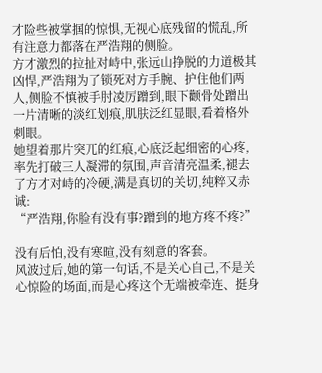才险些被掌掴的惊惧,无视心底残留的慌乱,所有注意力都落在严浩翔的侧脸。
方才激烈的拉扯对峙中,张远山挣脱的力道极其凶悍,严浩翔为了锁死对方手腕、护住他们两人,侧脸不慎被手肘凌厉蹭到,眼下颧骨处蹭出一片清晰的淡红划痕,肌肤泛红显眼,看着格外刺眼。
她望着那片突兀的红痕,心底泛起细密的心疼,率先打破三人凝滞的氛围,声音清亮温柔,褪去了方才对峙的冷硬,满是真切的关切,纯粹又赤诚:
“严浩翔,你脸有没有事?蹭到的地方疼不疼?”

没有后怕,没有寒暄,没有刻意的客套。
风波过后,她的第一句话,不是关心自己,不是关心惊险的场面,而是心疼这个无端被牵连、挺身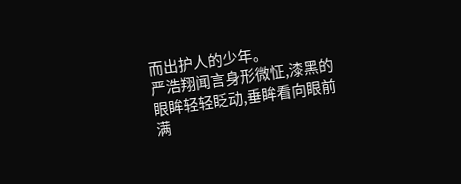而出护人的少年。
严浩翔闻言身形微怔,漆黑的眼眸轻轻眨动,垂眸看向眼前满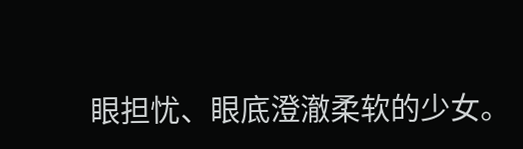眼担忧、眼底澄澈柔软的少女。